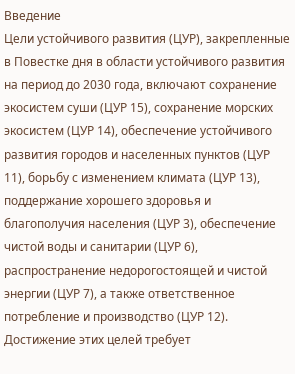Введение
Цели устойчивого развития (ЦУР), закрепленные в Повестке дня в области устойчивого развития на период до 2030 года, включают сохранение экосистем суши (ЦУР 15), сохранение морских экосистем (ЦУР 14), обеспечение устойчивого развития городов и населенных пунктов (ЦУР 11), борьбу с изменением климата (ЦУР 13), поддержание хорошего здоровья и благополучия населения (ЦУР 3), обеспечение чистой воды и санитарии (ЦУР 6), распространение недорогостоящей и чистой энергии (ЦУР 7), а также ответственное потребление и производство (ЦУР 12). Достижение этих целей требует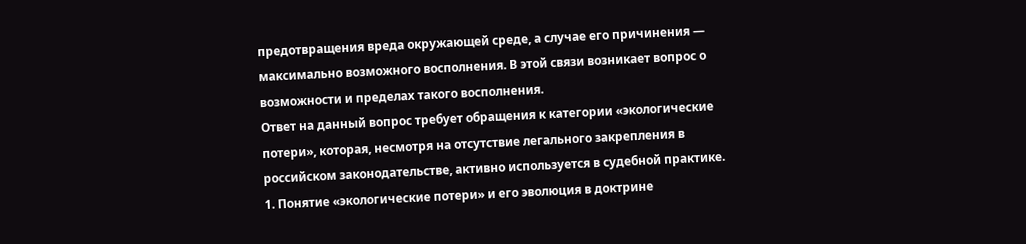предотвращения вреда окружающей среде, а случае его причинения — максимально возможного восполнения. В этой связи возникает вопрос о возможности и пределах такого восполнения.
Ответ на данный вопрос требует обращения к категории «экологические потери», которая, несмотря на отсутствие легального закрепления в российском законодательстве, активно используется в судебной практике.
1. Понятие «экологические потери» и его эволюция в доктрине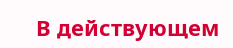В действующем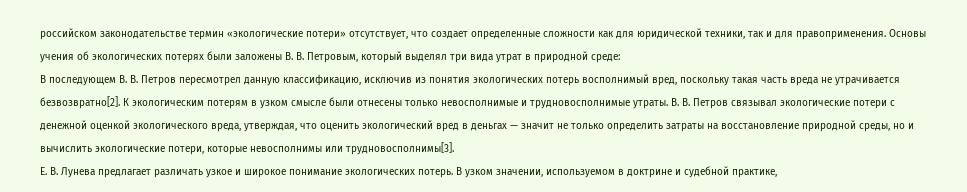российском законодательстве термин «экологические потери» отсутствует, что создает определенные сложности как для юридической техники, так и для правоприменения. Основы учения об экологических потерях были заложены В. В. Петровым, который выделял три вида утрат в природной среде:
В последующем В. В. Петров пересмотрел данную классификацию, исключив из понятия экологических потерь восполнимый вред, поскольку такая часть вреда не утрачивается безвозвратно[2]. К экологическим потерям в узком смысле были отнесены только невосполнимые и трудновосполнимые утраты. В. В. Петров связывал экологические потери с денежной оценкой экологического вреда, утверждая, что оценить экологический вред в деньгах — значит не только определить затраты на восстановление природной среды, но и вычислить экологические потери, которые невосполнимы или трудновосполнимы[3].
Е. В. Лунева предлагает различать узкое и широкое понимание экологических потерь. В узком значении, используемом в доктрине и судебной практике,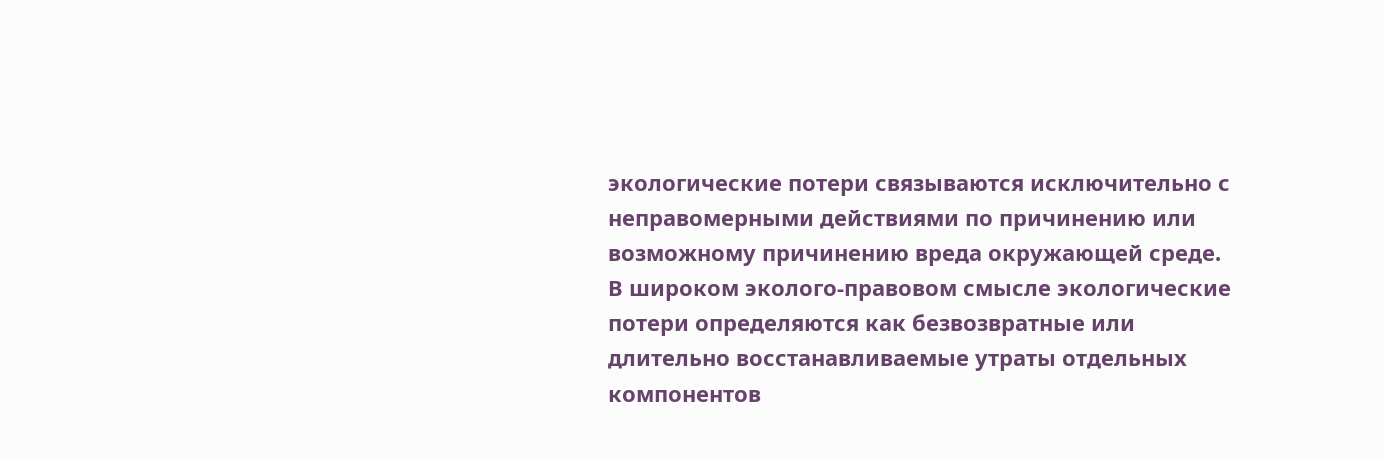экологические потери связываются исключительно с неправомерными действиями по причинению или возможному причинению вреда окружающей среде. В широком эколого-правовом смысле экологические потери определяются как безвозвратные или длительно восстанавливаемые утраты отдельных компонентов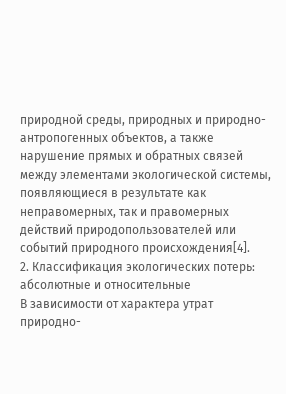природной среды, природных и природно-антропогенных объектов, а также нарушение прямых и обратных связей между элементами экологической системы, появляющиеся в результате как неправомерных, так и правомерных действий природопользователей или событий природного происхождения[4].
2. Классификация экологических потерь: абсолютные и относительные
В зависимости от характера утрат природно-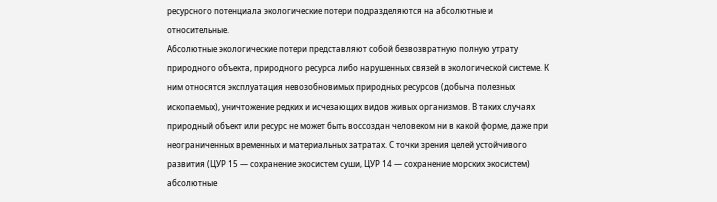ресурсного потенциала экологические потери подразделяются на абсолютные и относительные.
Абсолютные экологические потери представляют собой безвозвратную полную утрату природного объекта, природного ресурса либо нарушенных связей в экологической системе. К ним относятся эксплуатация невозобновимых природных ресурсов (добыча полезных ископаемых), уничтожение редких и исчезающих видов живых организмов. В таких случаях природный объект или ресурс не может быть воссоздан человеком ни в какой форме, даже при неограниченных временных и материальных затратах. С точки зрения целей устойчивого развития (ЦУР 15 — сохранение экосистем суши, ЦУР 14 — сохранение морских экосистем) абсолютные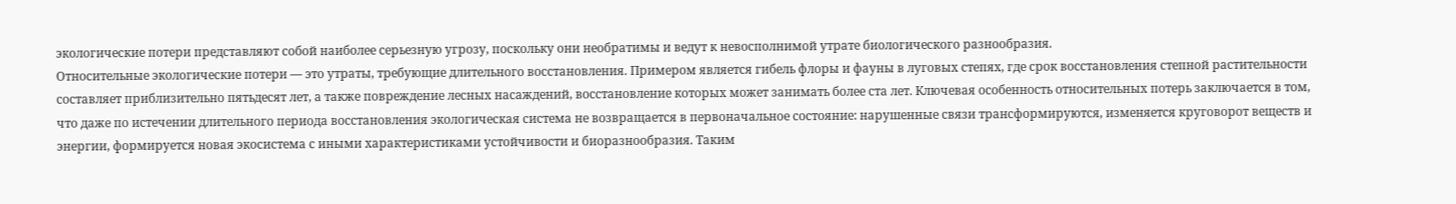экологические потери представляют собой наиболее серьезную угрозу, поскольку они необратимы и ведут к невосполнимой утрате биологического разнообразия.
Относительные экологические потери — это утраты, требующие длительного восстановления. Примером является гибель флоры и фауны в луговых степях, где срок восстановления степной растительности составляет приблизительно пятьдесят лет, а также повреждение лесных насаждений, восстановление которых может занимать более ста лет. Ключевая особенность относительных потерь заключается в том, что даже по истечении длительного периода восстановления экологическая система не возвращается в первоначальное состояние: нарушенные связи трансформируются, изменяется круговорот веществ и энергии, формируется новая экосистема с иными характеристиками устойчивости и биоразнообразия. Таким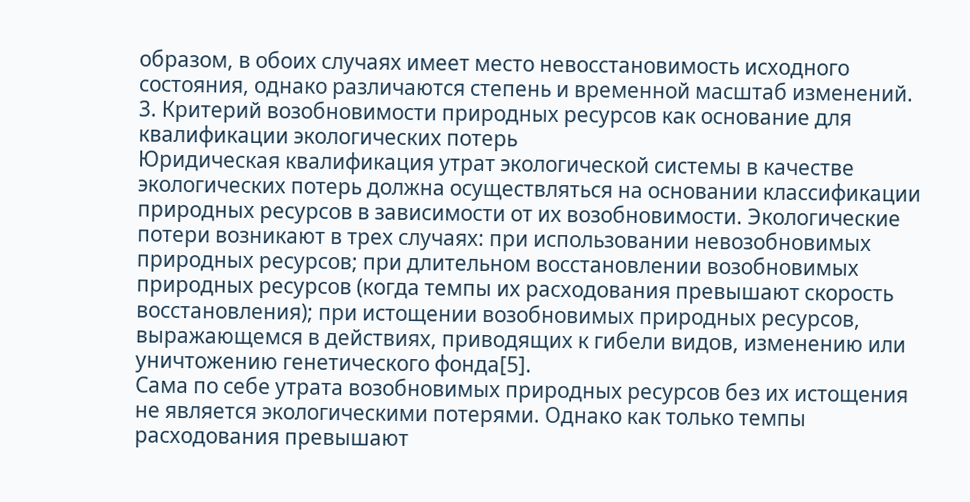образом, в обоих случаях имеет место невосстановимость исходного состояния, однако различаются степень и временной масштаб изменений.
3. Критерий возобновимости природных ресурсов как основание для квалификации экологических потерь
Юридическая квалификация утрат экологической системы в качестве экологических потерь должна осуществляться на основании классификации природных ресурсов в зависимости от их возобновимости. Экологические потери возникают в трех случаях: при использовании невозобновимых природных ресурсов; при длительном восстановлении возобновимых природных ресурсов (когда темпы их расходования превышают скорость восстановления); при истощении возобновимых природных ресурсов, выражающемся в действиях, приводящих к гибели видов, изменению или уничтожению генетического фонда[5].
Сама по себе утрата возобновимых природных ресурсов без их истощения не является экологическими потерями. Однако как только темпы расходования превышают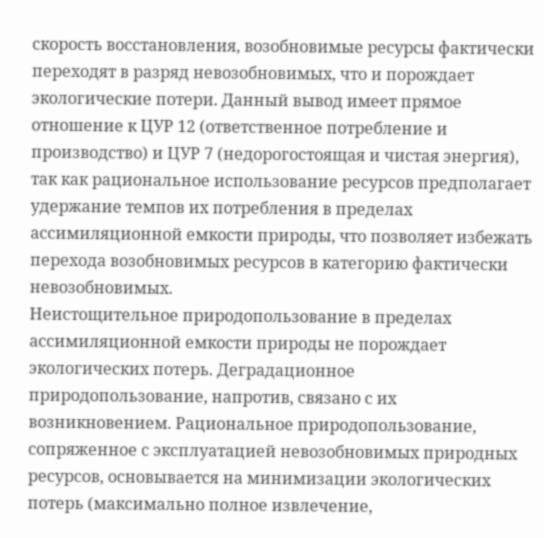скорость восстановления, возобновимые ресурсы фактически переходят в разряд невозобновимых, что и порождает экологические потери. Данный вывод имеет прямое отношение к ЦУР 12 (ответственное потребление и производство) и ЦУР 7 (недорогостоящая и чистая энергия), так как рациональное использование ресурсов предполагает удержание темпов их потребления в пределах ассимиляционной емкости природы, что позволяет избежать перехода возобновимых ресурсов в категорию фактически невозобновимых.
Неистощительное природопользование в пределах ассимиляционной емкости природы не порождает экологических потерь. Деградационное природопользование, напротив, связано с их возникновением. Рациональное природопользование, сопряженное с эксплуатацией невозобновимых природных ресурсов, основывается на минимизации экологических потерь (максимально полное извлечение,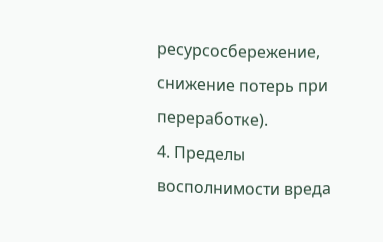ресурсосбережение, снижение потерь при переработке).
4. Пределы восполнимости вреда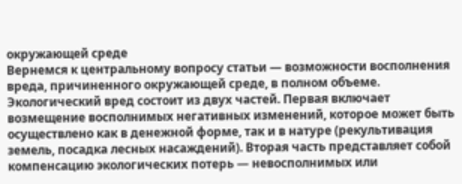окружающей среде
Вернемся к центральному вопросу статьи — возможности восполнения вреда, причиненного окружающей среде, в полном объеме.
Экологический вред состоит из двух частей. Первая включает возмещение восполнимых негативных изменений, которое может быть осуществлено как в денежной форме, так и в натуре (рекультивация земель, посадка лесных насаждений). Вторая часть представляет собой компенсацию экологических потерь — невосполнимых или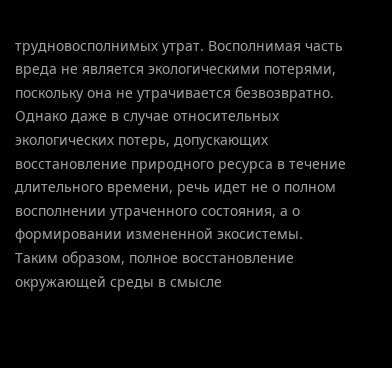трудновосполнимых утрат. Восполнимая часть вреда не является экологическими потерями, поскольку она не утрачивается безвозвратно. Однако даже в случае относительных экологических потерь, допускающих восстановление природного ресурса в течение длительного времени, речь идет не о полном восполнении утраченного состояния, а о формировании измененной экосистемы.
Таким образом, полное восстановление окружающей среды в смысле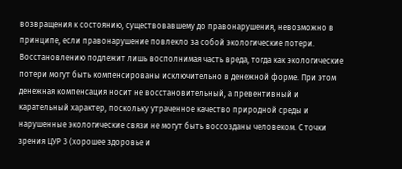возвращения к состоянию, существовавшему до правонарушения, невозможно в принципе, если правонарушение повлекло за собой экологические потери. Восстановлению подлежит лишь восполнимая часть вреда, тогда как экологические потери могут быть компенсированы исключительно в денежной форме. При этом денежная компенсация носит не восстановительный, а превентивный и карательный характер, поскольку утраченное качество природной среды и нарушенные экологические связи не могут быть воссозданы человеком. С точки зрения ЦУР 3 (хорошее здоровье и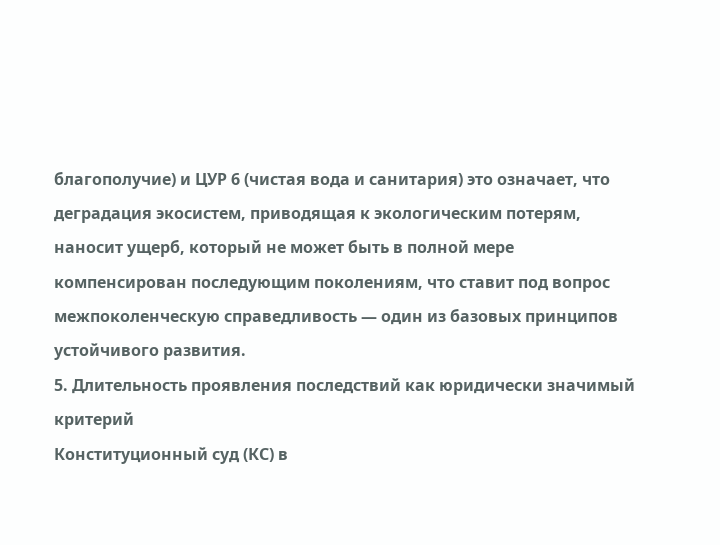благополучие) и ЦУР 6 (чистая вода и санитария) это означает, что деградация экосистем, приводящая к экологическим потерям, наносит ущерб, который не может быть в полной мере компенсирован последующим поколениям, что ставит под вопрос межпоколенческую справедливость — один из базовых принципов устойчивого развития.
5. Длительность проявления последствий как юридически значимый критерий
Конституционный суд (КС) в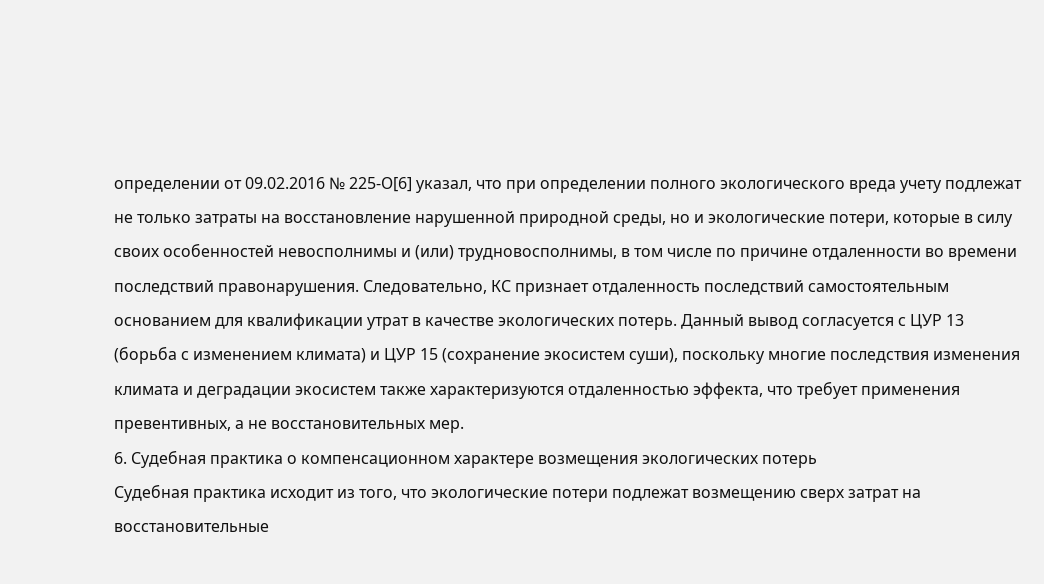определении от 09.02.2016 № 225‑О[6] указал, что при определении полного экологического вреда учету подлежат не только затраты на восстановление нарушенной природной среды, но и экологические потери, которые в силу своих особенностей невосполнимы и (или) трудновосполнимы, в том числе по причине отдаленности во времени последствий правонарушения. Следовательно, КС признает отдаленность последствий самостоятельным основанием для квалификации утрат в качестве экологических потерь. Данный вывод согласуется с ЦУР 13 (борьба с изменением климата) и ЦУР 15 (сохранение экосистем суши), поскольку многие последствия изменения климата и деградации экосистем также характеризуются отдаленностью эффекта, что требует применения превентивных, а не восстановительных мер.
6. Судебная практика о компенсационном характере возмещения экологических потерь
Судебная практика исходит из того, что экологические потери подлежат возмещению сверх затрат на восстановительные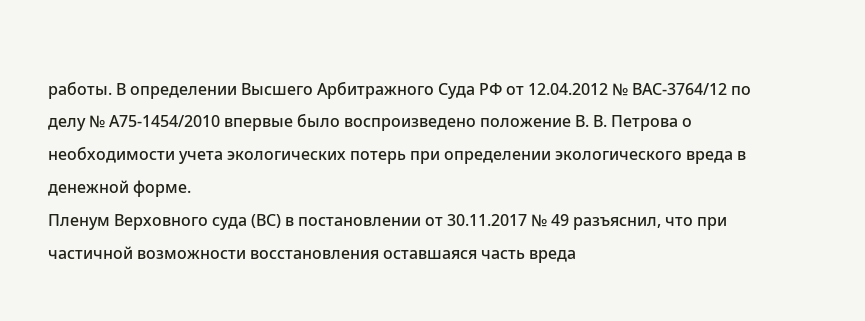работы. В определении Высшего Арбитражного Суда РФ от 12.04.2012 № ВАС-3764/12 по делу № А75-1454/2010 впервые было воспроизведено положение В. В. Петрова о необходимости учета экологических потерь при определении экологического вреда в денежной форме.
Пленум Верховного суда (ВС) в постановлении от 30.11.2017 № 49 разъяснил, что при частичной возможности восстановления оставшаяся часть вреда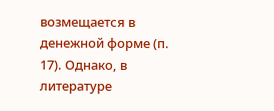возмещается в денежной форме (п. 17). Однако, в литературе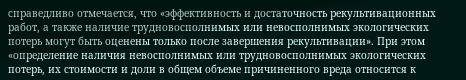справедливо отмечается, что «эффективность и достаточность рекультивационных работ, а также наличие трудновосполнимых или невосполнимых экологических потерь могут быть оценены только после завершения рекультивации». При этом «определение наличия невосполнимых или трудновосполнимых экологических потерь, их стоимости и доли в общем объеме причиненного вреда относится к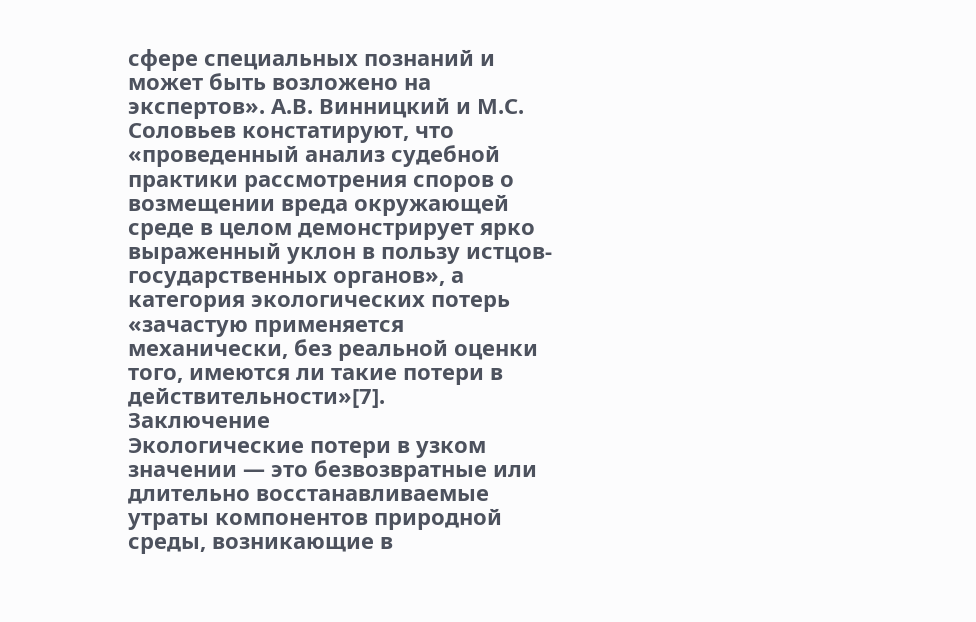сфере специальных познаний и может быть возложено на экспертов». А.В. Винницкий и М.С. Соловьев констатируют, что «проведенный анализ судебной практики рассмотрения споров о возмещении вреда окружающей среде в целом демонстрирует ярко выраженный уклон в пользу истцов-государственных органов», а категория экологических потерь «зачастую применяется механически, без реальной оценки того, имеются ли такие потери в действительности»[7].
Заключение
Экологические потери в узком значении — это безвозвратные или длительно восстанавливаемые утраты компонентов природной среды, возникающие в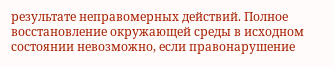результате неправомерных действий. Полное восстановление окружающей среды в исходном состоянии невозможно, если правонарушение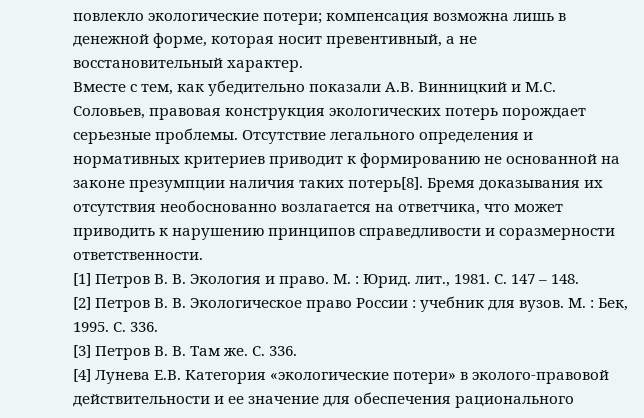повлекло экологические потери; компенсация возможна лишь в денежной форме, которая носит превентивный, а не восстановительный характер.
Вместе с тем, как убедительно показали А.В. Винницкий и М.С. Соловьев, правовая конструкция экологических потерь порождает серьезные проблемы. Отсутствие легального определения и нормативных критериев приводит к формированию не основанной на законе презумпции наличия таких потерь[8]. Бремя доказывания их отсутствия необоснованно возлагается на ответчика, что может приводить к нарушению принципов справедливости и соразмерности ответственности.
[1] Петров В. В. Экология и право. М. : Юрид. лит., 1981. С. 147 – 148.
[2] Петров В. В. Экологическое право России : учебник для вузов. М. : Бек, 1995. С. 336.
[3] Петров В. В. Там же. С. 336.
[4] Лунева Е.В. Категория «экологические потери» в эколого-правовой действительности и ее значение для обеспечения рационального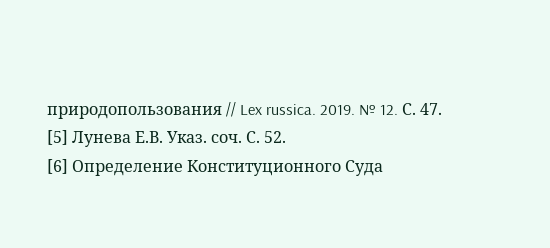природопользования // Lex russica. 2019. № 12. С. 47.
[5] Лунева Е.В. Указ. соч. С. 52.
[6] Определение Конституционного Суда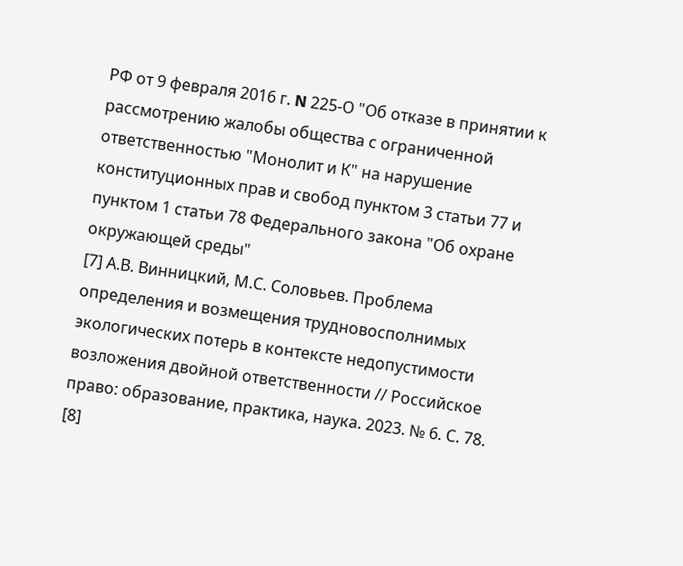РФ от 9 февраля 2016 г. N 225-О "Об отказе в принятии к рассмотрению жалобы общества с ограниченной ответственностью "Монолит и К" на нарушение конституционных прав и свобод пунктом 3 статьи 77 и пунктом 1 статьи 78 Федерального закона "Об охране окружающей среды"
[7] А.В. Винницкий, М.С. Соловьев. Проблема определения и возмещения трудновосполнимых экологических потерь в контексте недопустимости возложения двойной ответственности // Российское право: образование, практика, наука. 2023. № 6. С. 78.
[8]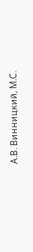А.В. Винницкий, М.С.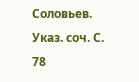Соловьев. Указ. соч. С. 78